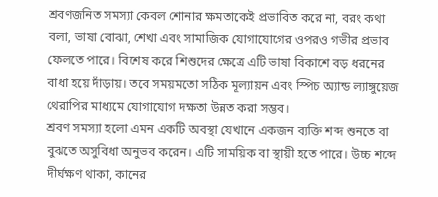শ্রবণজনিত সমস্যা কেবল শোনার ক্ষমতাকেই প্রভাবিত করে না, বরং কথা বলা, ভাষা বোঝা, শেখা এবং সামাজিক যোগাযোগের ওপরও গভীর প্রভাব ফেলতে পারে। বিশেষ করে শিশুদের ক্ষেত্রে এটি ভাষা বিকাশে বড় ধরনের বাধা হয়ে দাঁড়ায়। তবে সময়মতো সঠিক মূল্যায়ন এবং স্পিচ অ্যান্ড ল্যাঙ্গুয়েজ থেরাপির মাধ্যমে যোগাযোগ দক্ষতা উন্নত করা সম্ভব।
শ্রবণ সমস্যা হলো এমন একটি অবস্থা যেখানে একজন ব্যক্তি শব্দ শুনতে বা বুঝতে অসুবিধা অনুভব করেন। এটি সাময়িক বা স্থায়ী হতে পারে। উচ্চ শব্দে দীর্ঘক্ষণ থাকা, কানের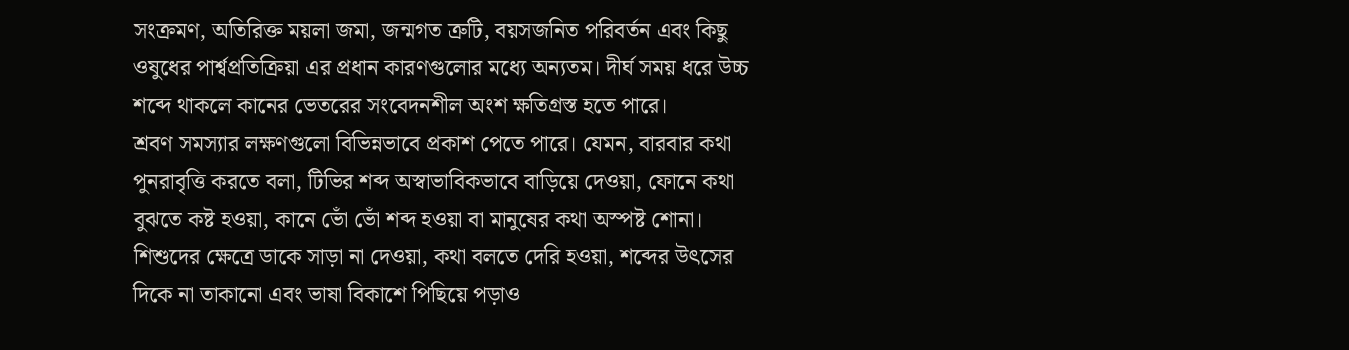সংক্রমণ, অতিরিক্ত ময়লা জমা, জন্মগত ত্রুটি, বয়সজনিত পরিবর্তন এবং কিছু ওষুধের পার্শ্বপ্রতিক্রিয়া এর প্রধান কারণগুলোর মধ্যে অন্যতম। দীর্ঘ সময় ধরে উচ্চ শব্দে থাকলে কানের ভেতরের সংবেদনশীল অংশ ক্ষতিগ্রস্ত হতে পারে।
শ্রবণ সমস্যার লক্ষণগুলো বিভিন্নভাবে প্রকাশ পেতে পারে। যেমন, বারবার কথা পুনরাবৃত্তি করতে বলা, টিভির শব্দ অস্বাভাবিকভাবে বাড়িয়ে দেওয়া, ফোনে কথা বুঝতে কষ্ট হওয়া, কানে ভোঁ ভোঁ শব্দ হওয়া বা মানুষের কথা অস্পষ্ট শোনা। শিশুদের ক্ষেত্রে ডাকে সাড়া না দেওয়া, কথা বলতে দেরি হওয়া, শব্দের উৎসের দিকে না তাকানো এবং ভাষা বিকাশে পিছিয়ে পড়াও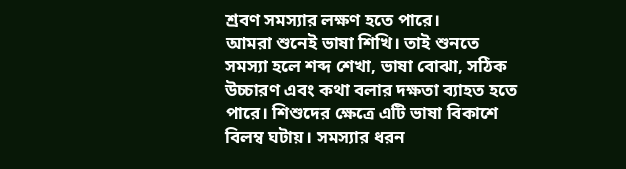শ্রবণ সমস্যার লক্ষণ হতে পারে।
আমরা শুনেই ভাষা শিখি। তাই শুনতে সমস্যা হলে শব্দ শেখা, ভাষা বোঝা, সঠিক উচ্চারণ এবং কথা বলার দক্ষতা ব্যাহত হতে পারে। শিশুদের ক্ষেত্রে এটি ভাষা বিকাশে বিলম্ব ঘটায়। সমস্যার ধরন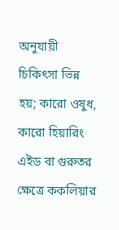অনুযায়ী চিকিৎসা ভিন্ন হয়; কারো ওষুধ, কারো হিয়ারিং এইড বা গুরুতর ক্ষেত্রে ককলিয়ার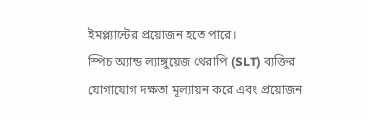ইমপ্ল্যান্টের প্রয়োজন হতে পারে।
স্পিচ অ্যান্ড ল্যাঙ্গুয়েজ থেরাপি (SLT) ব্যক্তির যোগাযোগ দক্ষতা মূল্যায়ন করে এবং প্রয়োজন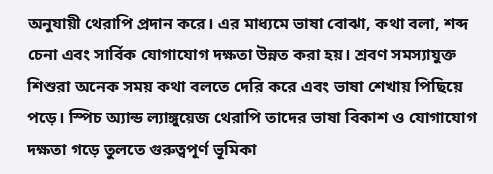অনুযায়ী থেরাপি প্রদান করে। এর মাধ্যমে ভাষা বোঝা, কথা বলা, শব্দ চেনা এবং সার্বিক যোগাযোগ দক্ষতা উন্নত করা হয়। শ্রবণ সমস্যাযুক্ত শিশুরা অনেক সময় কথা বলতে দেরি করে এবং ভাষা শেখায় পিছিয়ে পড়ে। স্পিচ অ্যান্ড ল্যাঙ্গুয়েজ থেরাপি তাদের ভাষা বিকাশ ও যোগাযোগ দক্ষতা গড়ে তুলতে গুরুত্বপূর্ণ ভূমিকা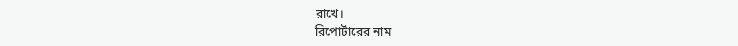রাখে।
রিপোর্টারের নাম